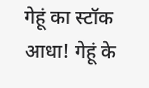गेहूं का स्टॉक आधा! गेहूं के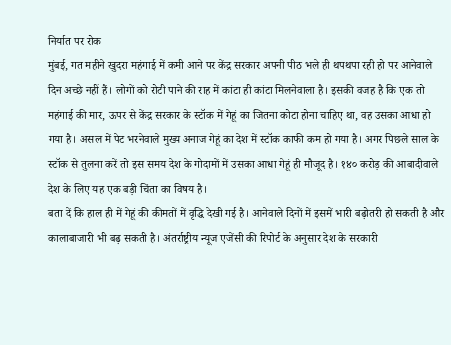निर्यात पर रोक
मुंबई, गत महीने खुदरा महंगाई में कमी आने पर केंद्र सरकार अपनी पीठ भले ही थपथपा रही हो पर आनेवाले दिन अच्छे नहीं हैं। लोगों को रोटी पाने की राह में कांटा ही कांटा मिलनेवाला है। इसकी वजह है कि एक तो महंगाई की मार, ऊपर से केंद्र सरकार के स्टॉक में गेहूं का जितना कोटा होना चाहिए था, वह उसका आधा हो गया है। असल में पेट भरनेवाले मुख्य अनाज गेहूं का देश में स्टॉक काफी कम हो गया है। अगर पिछले साल के स्टॉक से तुलना करें तो इस समय देश के गोदामों में उसका आधा गेहूं ही मौजूद है। १४० करोड़ की आबादीवाले देश के लिए यह एक बड़ी चिंता का विषय है।
बता दें कि हाल ही में गेहूं की कीमतों में वृद्धि देखी गई है। आनेवाले दिनों में इसमें भारी बढ़ोतरी हो सकती है और कालाबाजारी भी बढ़ सकती है। अंतर्राष्ट्रीय न्यूज एजेंसी की रिपोर्ट के अनुसार देश के सरकारी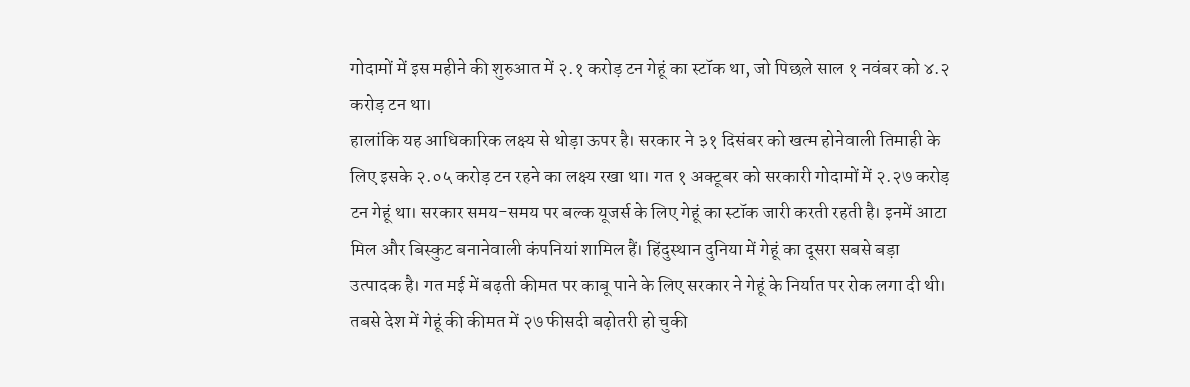गोदामों में इस महीने की शुरुआत में २.१ करोड़ टन गेहूं का स्टॉक था, जो पिछले साल १ नवंबर को ४.२ करोड़ टन था।
हालांकि यह आधिकारिक लक्ष्य से थोड़ा ऊपर है। सरकार ने ३१ दिसंबर को खत्म होनेवाली तिमाही के लिए इसके २.०५ करोड़ टन रहने का लक्ष्य रखा था। गत १ अक्टूबर को सरकारी गोदामों में २.२७ करोड़ टन गेहूं था। सरकार समय-समय पर बल्क यूजर्स के लिए गेहूं का स्टॉक जारी करती रहती है। इनमें आटा मिल और बिस्कुट बनानेवाली कंपनियां शामिल हैं। हिंदुस्थान दुनिया में गेहूं का दूसरा सबसे बड़ा उत्पादक है। गत मई में बढ़ती कीमत पर काबू पाने के लिए सरकार ने गेहूं के निर्यात पर रोक लगा दी थी। तबसे देश में गेहूं की कीमत में २७ फीसदी बढ़ोतरी हो चुकी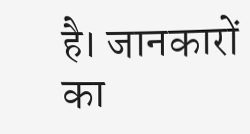है। जानकारों का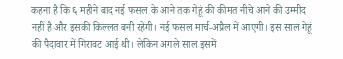कहना है कि ६ महीने बाद नई फसल के आने तक गेहूं की कीमत नीचे आने की उम्मीद नहीं है और इसकी किल्लत बनी रहेगी। नई फसल मार्च-अप्रैल में आएगी। इस साल गेहूं की पैदावार में गिरावट आई थी। लेकिन अगले साल इसमें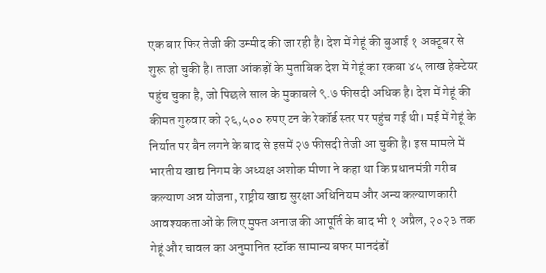एक बार फिर तेजी की उम्मीद की जा रही है। देश में गेहूं की बुआई १ अक्टूबर से शुरू हो चुकी है। ताजा आंकड़ों के मुताबिक देश में गेहूं का रकबा ४५ लाख हेक्टेयर पहुंच चुका है, जो पिछले साल के मुकाबले ९.७ फीसदी अधिक है। देश में गेहूं की कीमत गुरुवार को २६,५०० रुपए टन के रेकॉर्ड स्तर पर पहुंच गई थी। मई में गेहूं के निर्यात पर बैन लगने के बाद से इसमें २७ फीसदी तेजी आ चुकी है। इस मामले में भारतीय खाद्य निगम के अध्यक्ष अशोक मीणा ने कहा था कि प्रधानमंत्री गरीब कल्याण अन्न योजना, राष्ट्रीय खाद्य सुरक्षा अधिनियम और अन्य कल्याणकारी आवश्यकताओं के लिए मुफ्त अनाज की आपूर्ति के बाद भी १ अप्रैल, २०२३ तक गेहूं और चावल का अनुमानित स्टॉक सामान्य बफर मानदंडों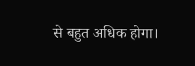से बहुत अधिक होगा।